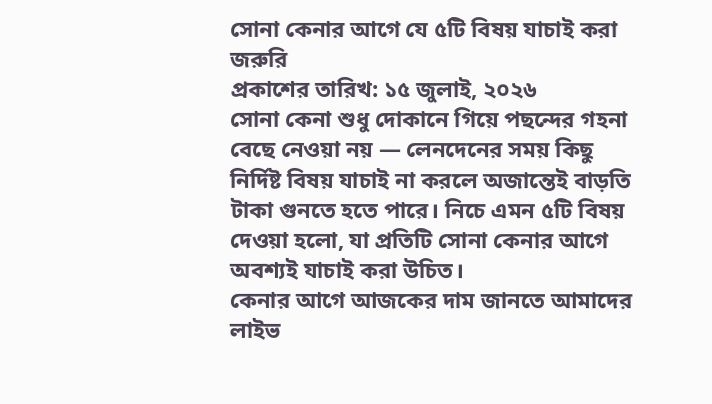সোনা কেনার আগে যে ৫টি বিষয় যাচাই করা জরুরি
প্রকাশের তারিখ: ১৫ জুলাই, ২০২৬
সোনা কেনা শুধু দোকানে গিয়ে পছন্দের গহনা বেছে নেওয়া নয় — লেনদেনের সময় কিছু নির্দিষ্ট বিষয় যাচাই না করলে অজান্তেই বাড়তি টাকা গুনতে হতে পারে। নিচে এমন ৫টি বিষয় দেওয়া হলো, যা প্রতিটি সোনা কেনার আগে অবশ্যই যাচাই করা উচিত।
কেনার আগে আজকের দাম জানতে আমাদের লাইভ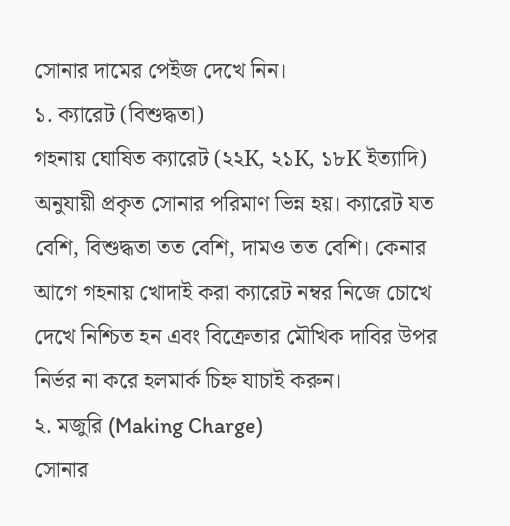সোনার দামের পেইজ দেখে নিন।
১. ক্যারেট (বিশুদ্ধতা)
গহনায় ঘোষিত ক্যারেট (২২K, ২১K, ১৮K ইত্যাদি) অনুযায়ী প্রকৃত সোনার পরিমাণ ভিন্ন হয়। ক্যারেট যত বেশি, বিশুদ্ধতা তত বেশি, দামও তত বেশি। কেনার আগে গহনায় খোদাই করা ক্যারেট নম্বর নিজে চোখে দেখে নিশ্চিত হন এবং বিক্রেতার মৌখিক দাবির উপর নির্ভর না করে হলমার্ক চিহ্ন যাচাই করুন।
২. মজুরি (Making Charge)
সোনার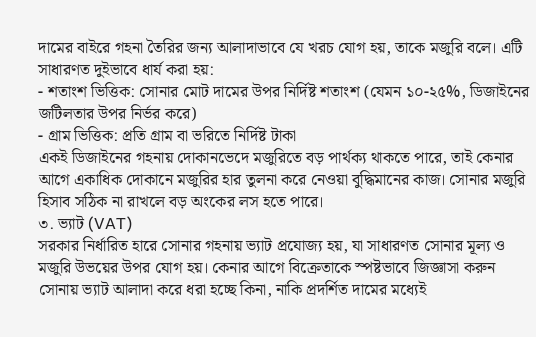দামের বাইরে গহনা তৈরির জন্য আলাদাভাবে যে খরচ যোগ হয়, তাকে মজুরি বলে। এটি সাধারণত দুইভাবে ধার্য করা হয়:
- শতাংশ ভিত্তিক: সোনার মোট দামের উপর নির্দিষ্ট শতাংশ (যেমন ১০-২৫%, ডিজাইনের জটিলতার উপর নির্ভর করে)
- গ্রাম ভিত্তিক: প্রতি গ্রাম বা ভরিতে নির্দিষ্ট টাকা
একই ডিজাইনের গহনায় দোকানভেদে মজুরিতে বড় পার্থক্য থাকতে পারে, তাই কেনার আগে একাধিক দোকানে মজুরির হার তুলনা করে নেওয়া বুদ্ধিমানের কাজ। সোনার মজুরি হিসাব সঠিক না রাখলে বড় অংকের লস হতে পারে।
৩. ভ্যাট (VAT)
সরকার নির্ধারিত হারে সোনার গহনায় ভ্যাট প্রযোজ্য হয়, যা সাধারণত সোনার মূল্য ও মজুরি উভয়ের উপর যোগ হয়। কেনার আগে বিক্রেতাকে স্পষ্টভাবে জিজ্ঞাসা করুন সোনায় ভ্যাট আলাদা করে ধরা হচ্ছে কিনা, নাকি প্রদর্শিত দামের মধ্যেই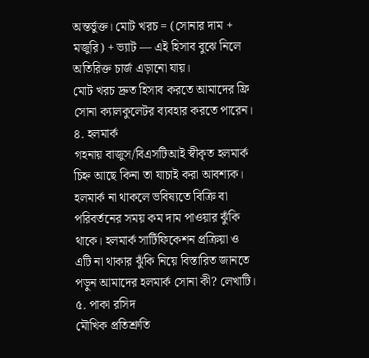অন্তর্ভুক্ত। মোট খরচ = (সোনার দাম + মজুরি) + ভ্যাট — এই হিসাব বুঝে নিলে অতিরিক্ত চার্জ এড়ানো যায়।
মোট খরচ দ্রুত হিসাব করতে আমাদের ফ্রি সোনা ক্যালকুলেটর ব্যবহার করতে পারেন।
৪. হলমার্ক
গহনায় বাজুস/বিএসটিআই স্বীকৃত হলমার্ক চিহ্ন আছে কিনা তা যাচাই করা আবশ্যক। হলমার্ক না থাকলে ভবিষ্যতে বিক্রি বা পরিবর্তনের সময় কম দাম পাওয়ার ঝুঁকি থাকে। হলমার্ক সার্টিফিকেশন প্রক্রিয়া ও এটি না থাকার ঝুঁকি নিয়ে বিস্তারিত জানতে পড়ুন আমাদের হলমার্ক সোনা কী? লেখাটি।
৫. পাকা রসিদ
মৌখিক প্রতিশ্রুতি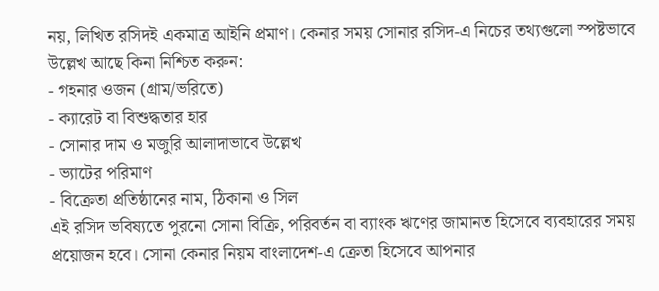নয়, লিখিত রসিদই একমাত্র আইনি প্রমাণ। কেনার সময় সোনার রসিদ-এ নিচের তথ্যগুলো স্পষ্টভাবে উল্লেখ আছে কিনা নিশ্চিত করুন:
- গহনার ওজন (গ্রাম/ভরিতে)
- ক্যারেট বা বিশুদ্ধতার হার
- সোনার দাম ও মজুরি আলাদাভাবে উল্লেখ
- ভ্যাটের পরিমাণ
- বিক্রেতা প্রতিষ্ঠানের নাম, ঠিকানা ও সিল
এই রসিদ ভবিষ্যতে পুরনো সোনা বিক্রি, পরিবর্তন বা ব্যাংক ঋণের জামানত হিসেবে ব্যবহারের সময় প্রয়োজন হবে। সোনা কেনার নিয়ম বাংলাদেশ-এ ক্রেতা হিসেবে আপনার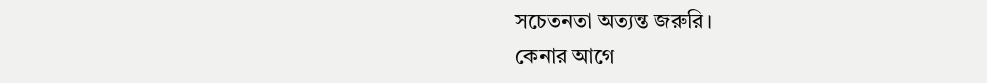সচেতনতা অত্যন্ত জরুরি।
কেনার আগে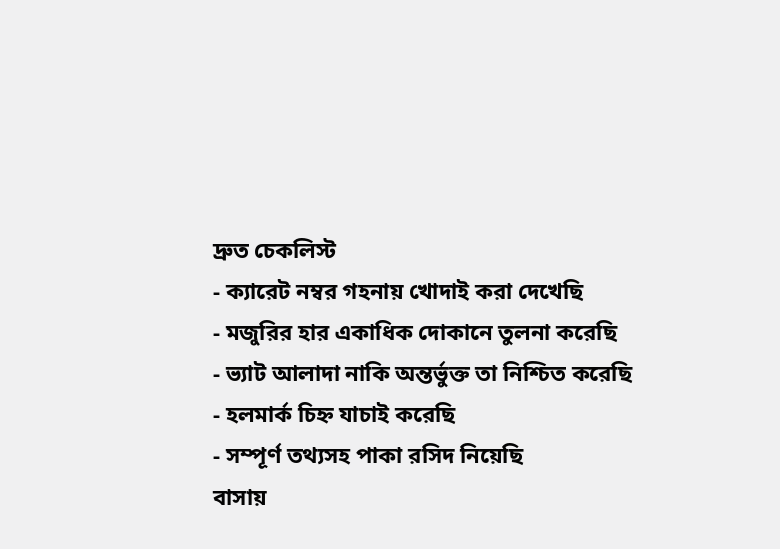দ্রুত চেকলিস্ট
- ক্যারেট নম্বর গহনায় খোদাই করা দেখেছি
- মজুরির হার একাধিক দোকানে তুলনা করেছি
- ভ্যাট আলাদা নাকি অন্তর্ভুক্ত তা নিশ্চিত করেছি
- হলমার্ক চিহ্ন যাচাই করেছি
- সম্পূর্ণ তথ্যসহ পাকা রসিদ নিয়েছি
বাসায়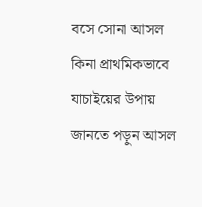বসে সোনা আসল কিনা প্রাথমিকভাবে যাচাইয়ের উপায় জানতে পড়ুন আসল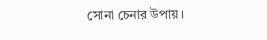সোনা চেনার উপায়।